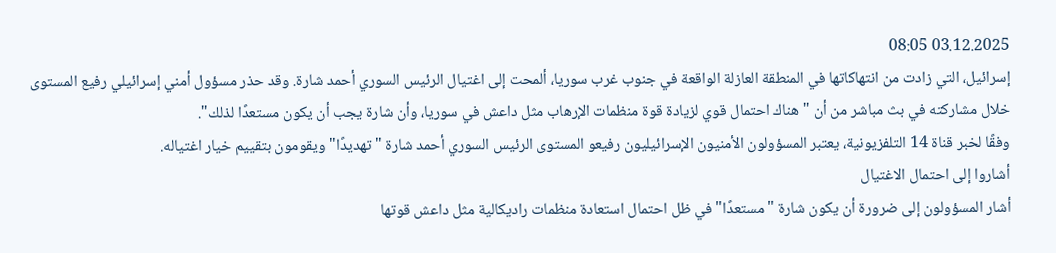03.12.2025 08:05
إسرائيل، التي زادت من انتهاكاتها في المنطقة العازلة الواقعة في جنوب غرب سوريا، ألمحت إلى اغتيال الرئيس السوري أحمد شارة. وقد حذر مسؤول أمني إسرائيلي رفيع المستوى خلال مشاركته في بث مباشر من أن "هناك احتمال قوي لزيادة قوة منظمات الإرهاب مثل داعش في سوريا، وأن شارة يجب أن يكون مستعدًا لذلك".
وفقًا لخبر قناة 14 التلفزيونية، يعتبر المسؤولون الأمنيون الإسرائيليون رفيعو المستوى الرئيس السوري أحمد شارة "تهديدًا" ويقومون بتقييم خيار اغتياله.
أشاروا إلى احتمال الاغتيال
أشار المسؤولون إلى ضرورة أن يكون شارة "مستعدًا" في ظل احتمال استعادة منظمات راديكالية مثل داعش قوتها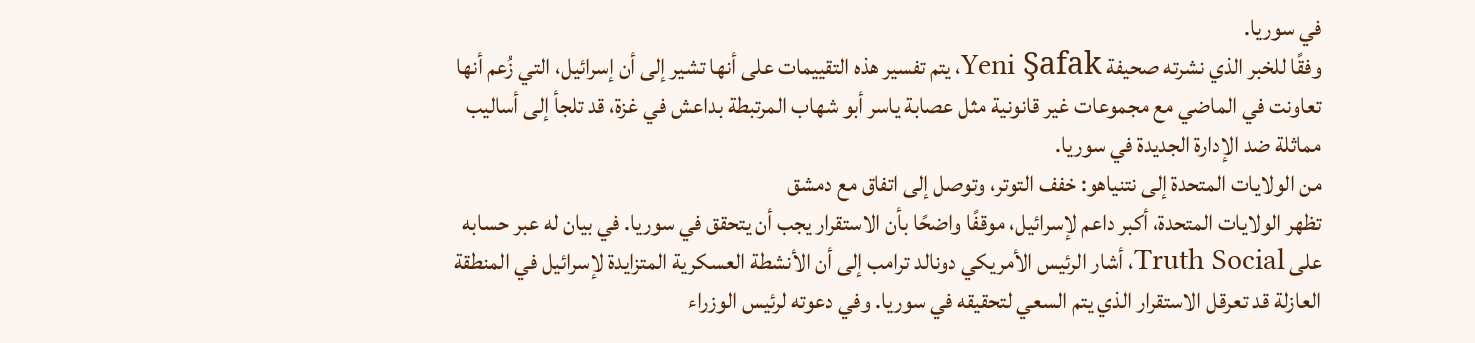في سوريا.
وفقًا للخبر الذي نشرته صحيفة Yeni Şafak، يتم تفسير هذه التقييمات على أنها تشير إلى أن إسرائيل، التي زُعم أنها تعاونت في الماضي مع مجموعات غير قانونية مثل عصابة ياسر أبو شهاب المرتبطة بداعش في غزة، قد تلجأ إلى أساليب مماثلة ضد الإدارة الجديدة في سوريا.
من الولايات المتحدة إلى نتنياهو: خفف التوتر، وتوصل إلى اتفاق مع دمشق
تظهر الولايات المتحدة، أكبر داعم لإسرائيل، موقفًا واضحًا بأن الاستقرار يجب أن يتحقق في سوريا. في بيان له عبر حسابه على Truth Social، أشار الرئيس الأمريكي دونالد ترامب إلى أن الأنشطة العسكرية المتزايدة لإسرائيل في المنطقة العازلة قد تعرقل الاستقرار الذي يتم السعي لتحقيقه في سوريا. وفي دعوته لرئيس الوزراء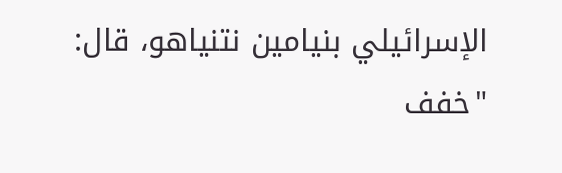الإسرائيلي بنيامين نتنياهو، قال: "خفف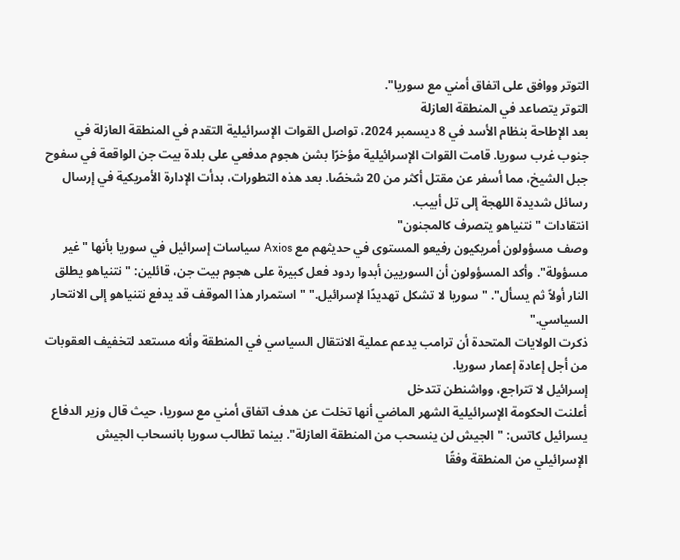التوتر ووافق على اتفاق أمني مع سوريا".
التوتر يتصاعد في المنطقة العازلة
بعد الإطاحة بنظام الأسد في 8 ديسمبر 2024، تواصل القوات الإسرائيلية التقدم في المنطقة العازلة في جنوب غرب سوريا. قامت القوات الإسرائيلية مؤخرًا بشن هجوم مدفعي على بلدة بيت جن الواقعة في سفوح جبل الشيخ، مما أسفر عن مقتل أكثر من 20 شخصًا. بعد هذه التطورات، بدأت الإدارة الأمريكية في إرسال رسائل شديدة اللهجة إلى تل أبيب.
انتقادات "نتنياهو يتصرف كالمجنون"
وصف مسؤولون أمريكيون رفيعو المستوى في حديثهم مع Axios سياسات إسرائيل في سوريا بأنها "غير مسؤولة". وأكد المسؤولون أن السوريين أبدوا ردود فعل كبيرة على هجوم بيت جن، قائلين: "نتنياهو يطلق النار أولاً ثم يسأل". "سوريا لا تشكل تهديدًا لإسرائيل." "استمرار هذا الموقف قد يدفع نتنياهو إلى الانتحار السياسي."
ذكرت الولايات المتحدة أن ترامب يدعم عملية الانتقال السياسي في المنطقة وأنه مستعد لتخفيف العقوبات من أجل إعادة إعمار سوريا.
إسرائيل لا تتراجع، وواشنطن تتدخل
أعلنت الحكومة الإسرائيلية الشهر الماضي أنها تخلت عن هدف اتفاق أمني مع سوريا، حيث قال وزير الدفاع يسرائيل كاتس: "الجيش لن ينسحب من المنطقة العازلة". بينما تطالب سوريا بانسحاب الجيش الإسرائيلي من المنطقة وفقًا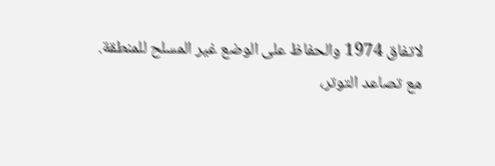لاتفاق 1974 والحفاظ على الوضع غير المسلح للمنطقة.
مع تصاعد التوتر،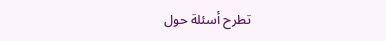تطرح أسئلة حول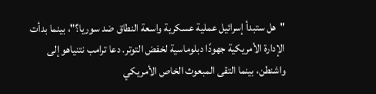"هل ستبدأ إسرائيل عملية عسكرية واسعة النطاق ضد سوريا؟"، بينما بدأت الإدارة الأمريكية جهودًا دبلوماسية لخفض التوتر. دعا ترامب نتنياهو إلى واشنطن، بينما التقى المبعوث الخاص الأمريكي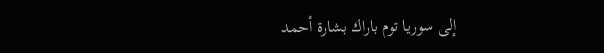إلى سوريا توم باراك بشارة أحمد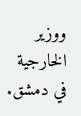ووزير الخارجية في دمشق.